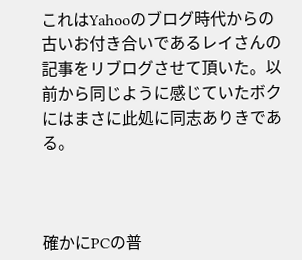これはYahooのブログ時代からの古いお付き合いであるレイさんの記事をリブログさせて頂いた。以前から同じように感じていたボクにはまさに此処に同志ありきである。



確かにPCの普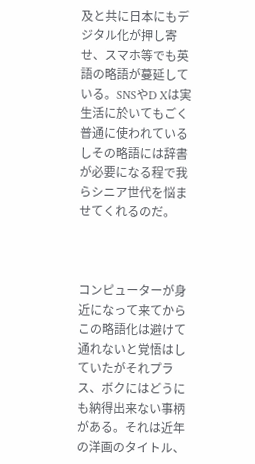及と共に日本にもデジタル化が押し寄せ、スマホ等でも英語の略語が蔓延している。SNSやD Xは実生活に於いてもごく普通に使われているしその略語には辞書が必要になる程で我らシニア世代を悩ませてくれるのだ。



コンピューターが身近になって来てからこの略語化は避けて通れないと覚悟はしていたがそれプラス、ボクにはどうにも納得出来ない事柄がある。それは近年の洋画のタイトル、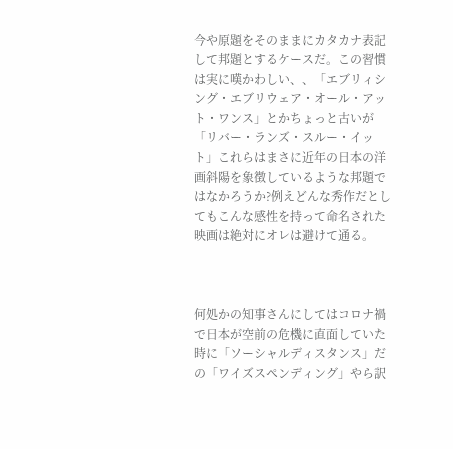今や原題をそのままにカタカナ表記して邦題とするケースだ。この習慣は実に嘆かわしい、、「エブリィシング・エブリウェア・オール・アット・ワンス」とかちょっと古いが「リバー・ランズ・スルー・イット」これらはまさに近年の日本の洋画斜陽を象徴しているような邦題ではなかろうか?例えどんな秀作だとしてもこんな感性を持って命名された映画は絶対にオレは避けて通る。



何処かの知事さんにしてはコロナ禍で日本が空前の危機に直面していた時に「ソーシャルディスタンス」だの「ワイズスペンディング」やら訳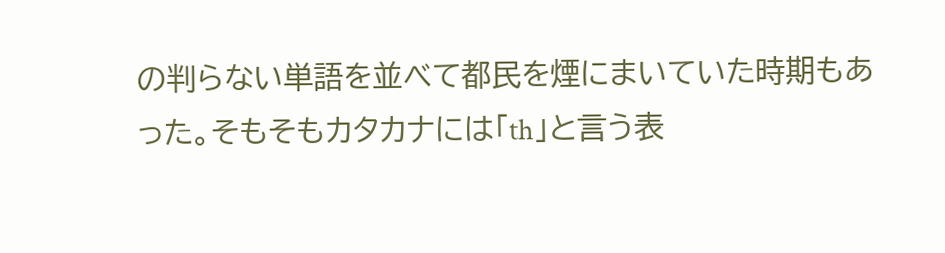の判らない単語を並べて都民を煙にまいていた時期もあった。そもそもカタカナには「th」と言う表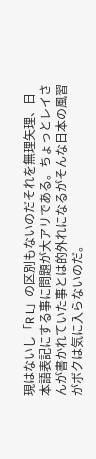現はないし「R L」の区別もないのだそれを無理矢理、日本語表記にする事に問題が大アリである。ちょっとレイさんが書かれていた事とは的外れになるがそんな日本の風習がボクは気に入らないのだ。